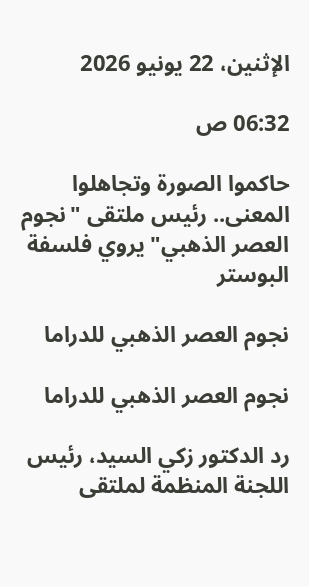الإثنين، 22 يونيو 2026

06:32 ص

حاكموا الصورة وتجاهلوا المعنى.. رئيس ملتقى "نجوم العصر الذهبي" يروي فلسفة البوستر

نجوم العصر الذهبي للدراما

نجوم العصر الذهبي للدراما

رد الدكتور زكي السيد، رئيس اللجنة المنظمة لملتقى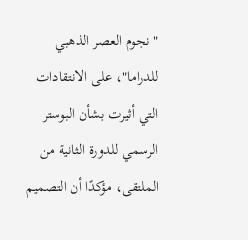"نجوم العصر الذهبي للدراما"، على الانتقادات التي أثيرت بشأن البوستر الرسمي للدورة الثانية من الملتقى، مؤكدًا أن التصميم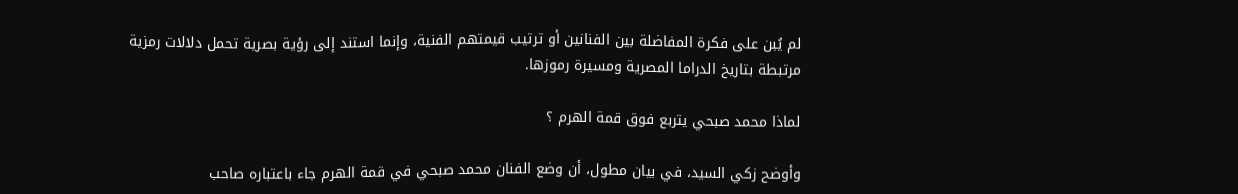لم يُبن على فكرة المفاضلة بين الفنانين أو ترتيب قيمتهم الفنية، وإنما استند إلى رؤية بصرية تحمل دلالات رمزية مرتبطة بتاريخ الدراما المصرية ومسيرة رموزها.

لماذا محمد صبحي يتربع فوق قمة الهرم ؟

وأوضح زكي السيد، في بيان مطول، أن وضع الفنان محمد صبحي في قمة الهرم جاء باعتباره صاحب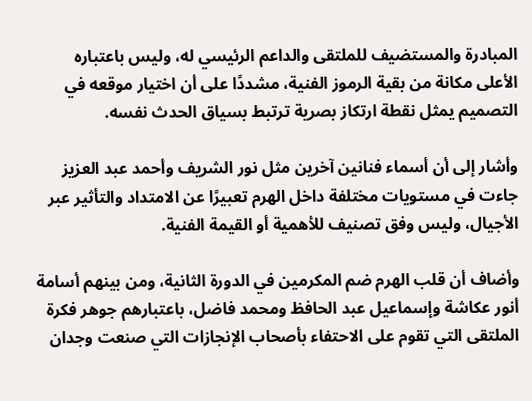المبادرة والمستضيف للملتقى والداعم الرئيسي له، وليس باعتباره الأعلى مكانة من بقية الرموز الفنية، مشددًا على أن اختيار موقعه في التصميم يمثل نقطة ارتكاز بصرية ترتبط بسياق الحدث نفسه.

وأشار إلى أن أسماء فنانين آخرين مثل نور الشريف وأحمد عبد العزيز جاءت في مستويات مختلفة داخل الهرم تعبيرًا عن الامتداد والتأثير عبر الأجيال، وليس وفق تصنيف للأهمية أو القيمة الفنية.

وأضاف أن قلب الهرم ضم المكرمين في الدورة الثانية، ومن بينهم أسامة أنور عكاشة وإسماعيل عبد الحافظ ومحمد فاضل، باعتبارهم جوهر فكرة الملتقى التي تقوم على الاحتفاء بأصحاب الإنجازات التي صنعت وجدان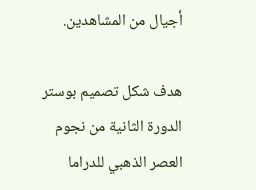أجيال من المشاهدين.

هدف شكل تصميم بوستر الدورة الثانية من نجوم العصر الذهبي للدراما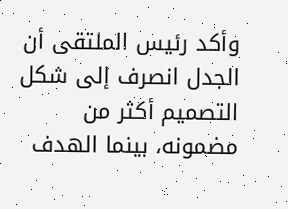وأكد رئيس الملتقى أن الجدل انصرف إلى شكل التصميم أكثر من مضمونه، بينما الهدف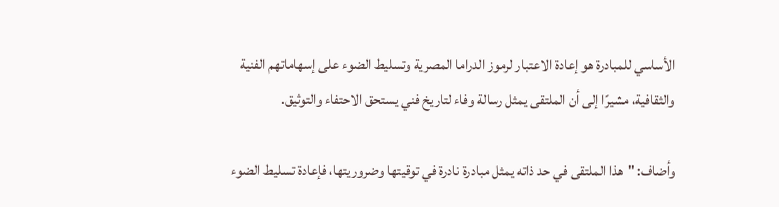الأساسي للمبادرة هو إعادة الاعتبار لرموز الدراما المصرية وتسليط الضوء على إسهاماتهم الفنية والثقافية، مشيرًا إلى أن الملتقى يمثل رسالة وفاء لتاريخ فني يستحق الاحتفاء والتوثيق.

وأضاف: "هذا الملتقى في حد ذاته يمثل مبادرة نادرة في توقيتها وضروريتها، فإعادة تسليط الضوء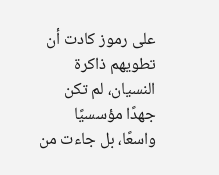على رموز كادت أن تطويهم ذاكرة النسيان، لم تكن جهدًا مؤسسيًا واسعًا، بل جاءت من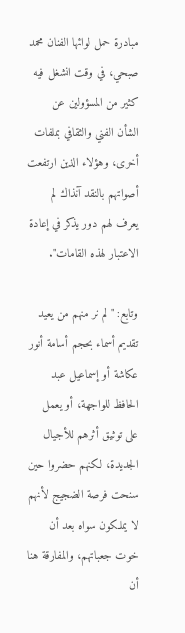مبادرة حمل لوائها الفنان محمد صبحي، في وقت انشغل فيه كثير من المسؤولين عن الشأن الفني والثقافي بملفات أخرى، وهؤلاء الذين ارتفعت أصواتهم بالنقد آنذاك لم يعرف لهم دور يذكر في إعادة الاعتبار لهذه القامات".

وتابع: "لم نر منهم من يعيد تقديم أسماء بحجم أسامة أنور عكاشة أو إسماعيل عبد الحافظ للواجهة، أو يعمل على توثيق أثرهم للأجيال الجديدة، لكنهم حضروا حين سنحت فرصة الضجيج لأنهم لا يملكون سواه بعد أن خوت جعباتهم، والمفارقة هنا أن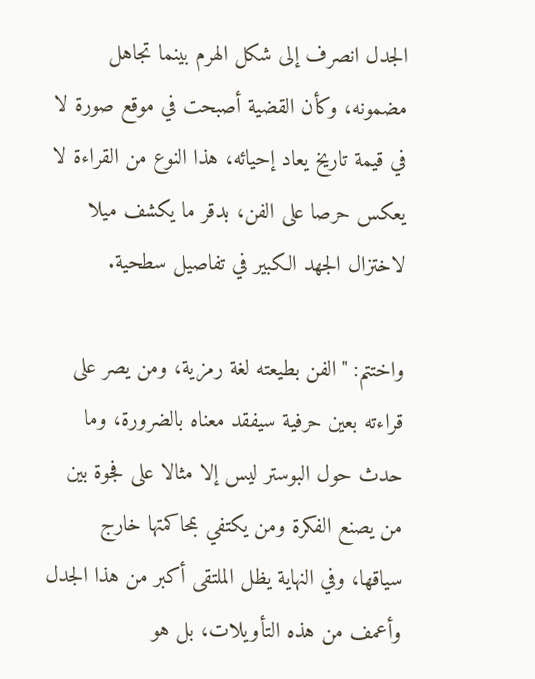الجدل انصرف إلى شكل الهرم بينما تجاهل مضمونه، وكأن القضية أصبحت في موقع صورة لا في قيمة تاريخ يعاد إحيائه، هذا النوع من القراءة لا يعكس حرصا على الفن، بدقر ما يكشف ميلا لاختزال الجهد الكبير في تفاصيل سطحية.

واختتم: "الفن بطيعته لغة رمزية، ومن يصر على قراءته بعين حرفية سيفقد معناه بالضرورة، وما حدث حول البوستر ليس إلا مثالا على فجوة بين من يصنع الفكرة ومن يكتفي بمحاكمتها خارج سياقها، وفي النهاية يظل الملتقى أكبر من هذا الجدل وأعمف من هذه التأويلات، بل هو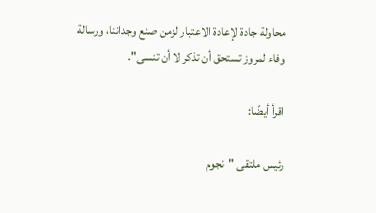محاولة جادة لإعادة الاعتبار لزمن صنع وجداننا، ورسالة وفاء لمروز تستحق أن تذكر لا أن تنسى".

اقرأ أيضًا:

رئيس ملتقى "نجوم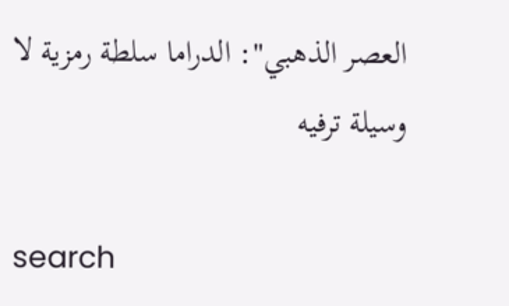العصر الذهبي": الدراما سلطة رمزية لا وسيلة ترفيه

search